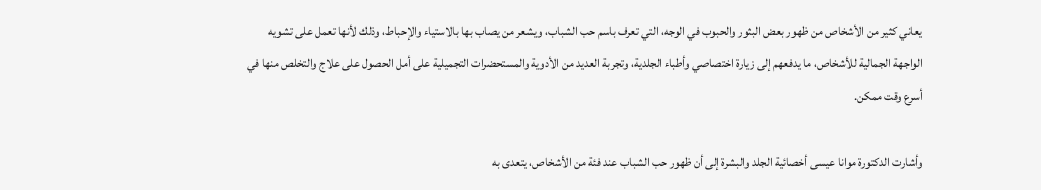يعاني كثير من الأشخاص من ظهور بعض البثور والحبوب في الوجه، التي تعرف باسم حب الشباب، ويشعر من يصاب بها بالاستياء والإحباط، وذلك لأنها تعمل على تشويه الواجهة الجمالية للأشخاص، ما يدفعهم إلى زيارة اختصاصي وأطباء الجلدية، وتجربة العديد من الأدوية والمستحضرات التجميلية على أمل الحصول على علاج والتخلص منها في أسرع وقت ممكن.

وأشارت الدكتورة موانا عيسى أخصائية الجلد والبشرة إلى أن ظهور حب الشباب عند فئة من الأشخاص، يتعدى به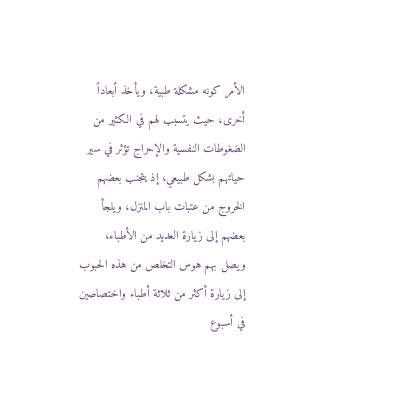الأمر كونه مشكلة طبية، ويأخذ أبعاداً أخرى، حيث يتسبب لهم في الكثير من الضغوطات النفسية والإحراج تؤثر في سير حياتهم بشكل طبيعي، إذ يتجنب بعضهم الخروج من عتبات باب المنزل، ويلجأ بعضهم إلى زيارة العديد من الأطباء، ويصل بهم هوس التخلص من هذه الحبوب إلى زيارة أكثر من ثلاثة أطباء واختصاصين في أسبوع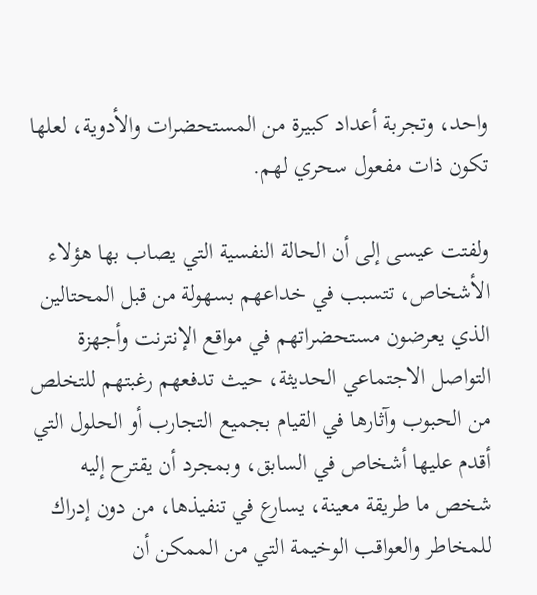واحد، وتجربة أعداد كبيرة من المستحضرات والأدوية، لعلها تكون ذات مفعول سحري لهم.

ولفتت عيسى إلى أن الحالة النفسية التي يصاب بها هؤلاء الأشخاص، تتسبب في خداعهم بسهولة من قبل المحتالين الذي يعرضون مستحضراتهم في مواقع الإنترنت وأجهزة التواصل الاجتماعي الحديثة، حيث تدفعهم رغبتهم للتخلص من الحبوب وآثارها في القيام بجميع التجارب أو الحلول التي أقدم عليها أشخاص في السابق، وبمجرد أن يقترح إليه شخص ما طريقة معينة، يسارع في تنفيذها، من دون إدراك للمخاطر والعواقب الوخيمة التي من الممكن أن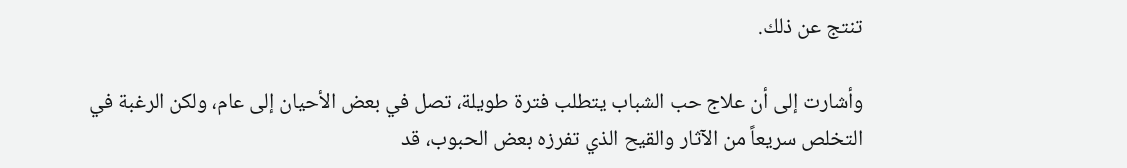تنتج عن ذلك.

وأشارت إلى أن علاج حب الشباب يتطلب فترة طويلة، تصل في بعض الأحيان إلى عام، ولكن الرغبة في التخلص سريعاً من الآثار والقيح الذي تفرزه بعض الحبوب، قد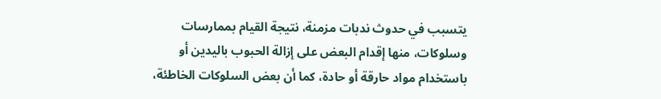يتسبب في حدوث ندبات مزمنة، نتيجة القيام بممارسات وسلوكات، منها إقدام البعض على إزالة الحبوب باليدين أو باستخدام مواد حارقة أو حادة، كما أن بعض السلوكات الخاطئة،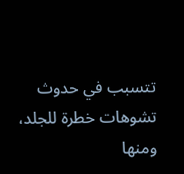تتسبب في حدوث تشوهات خطرة للجلد، ومنها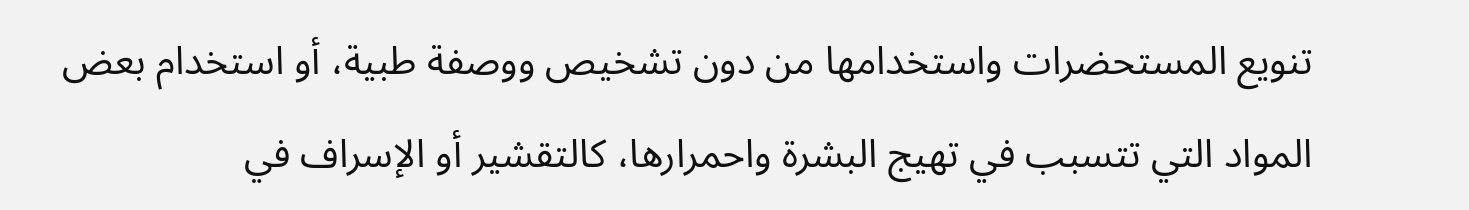تنويع المستحضرات واستخدامها من دون تشخيص ووصفة طبية، أو استخدام بعض المواد التي تتسبب في تهيج البشرة واحمرارها، كالتقشير أو الإسراف في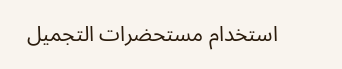استخدام مستحضرات التجميل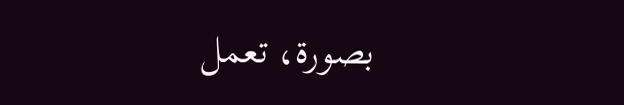بصورة، تعمل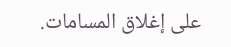على إغلاق المسامات.